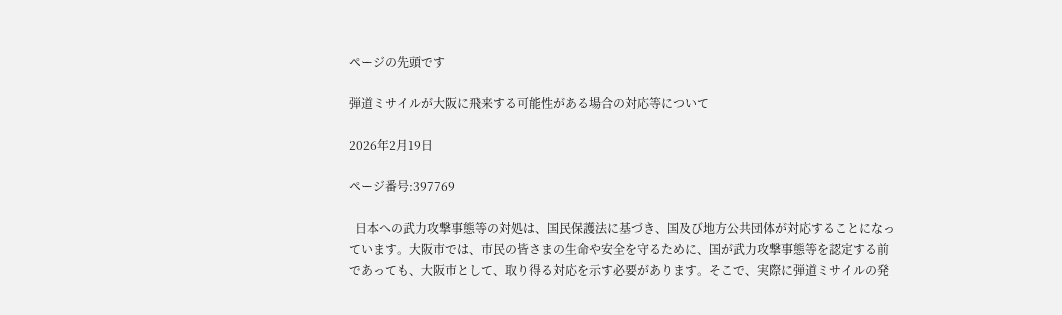ページの先頭です

弾道ミサイルが大阪に飛来する可能性がある場合の対応等について

2026年2月19日

ページ番号:397769

  日本への武力攻撃事態等の対処は、国民保護法に基づき、国及び地方公共団体が対応することになっています。大阪市では、市民の皆さまの生命や安全を守るために、国が武力攻撃事態等を認定する前であっても、大阪市として、取り得る対応を示す必要があります。そこで、実際に弾道ミサイルの発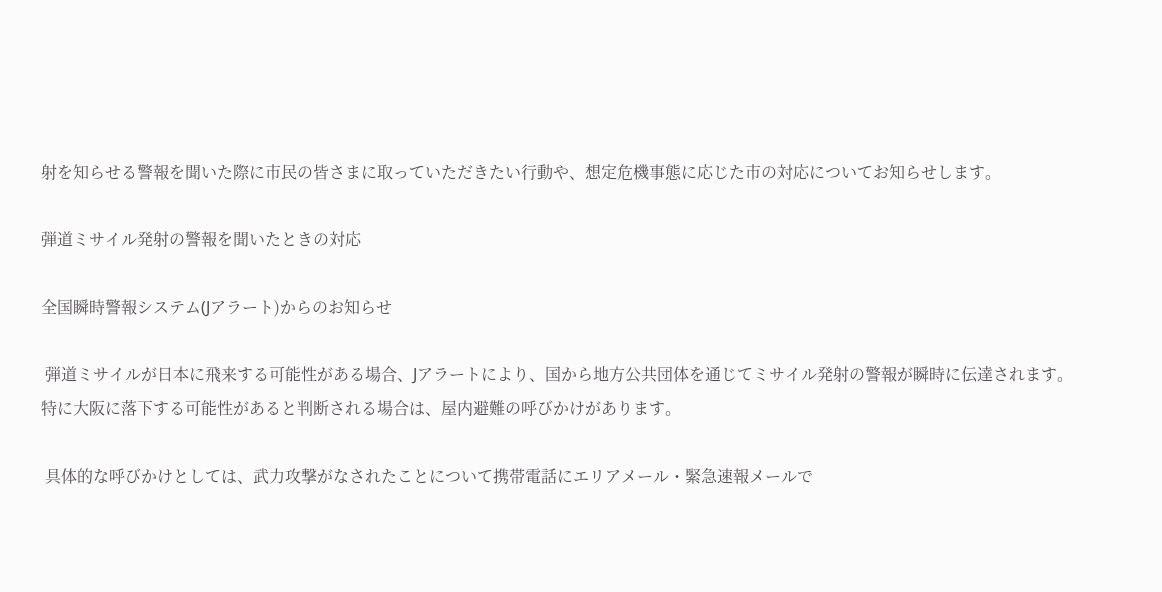射を知らせる警報を聞いた際に市民の皆さまに取っていただきたい行動や、想定危機事態に応じた市の対応についてお知らせします。

弾道ミサイル発射の警報を聞いたときの対応

全国瞬時警報システム(Jアラート)からのお知らせ

 弾道ミサイルが日本に飛来する可能性がある場合、Jアラートにより、国から地方公共団体を通じてミサイル発射の警報が瞬時に伝達されます。特に大阪に落下する可能性があると判断される場合は、屋内避難の呼びかけがあります。

 具体的な呼びかけとしては、武力攻撃がなされたことについて携帯電話にエリアメール・緊急速報メールで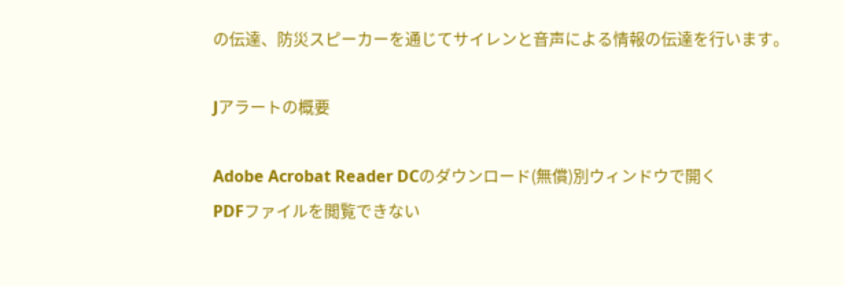の伝達、防災スピーカーを通じてサイレンと音声による情報の伝達を行います。

Jアラートの概要

Adobe Acrobat Reader DCのダウンロード(無償)別ウィンドウで開く
PDFファイルを閲覧できない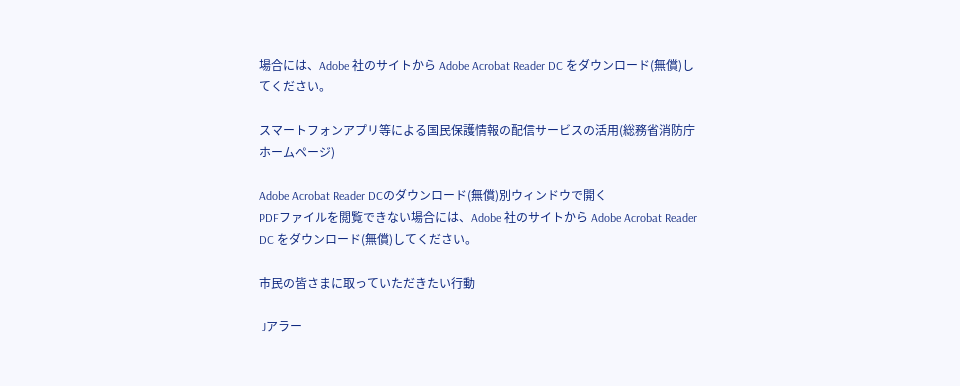場合には、Adobe 社のサイトから Adobe Acrobat Reader DC をダウンロード(無償)してください。

スマートフォンアプリ等による国民保護情報の配信サービスの活用(総務省消防庁ホームページ)

Adobe Acrobat Reader DCのダウンロード(無償)別ウィンドウで開く
PDFファイルを閲覧できない場合には、Adobe 社のサイトから Adobe Acrobat Reader DC をダウンロード(無償)してください。

市民の皆さまに取っていただきたい行動

 Jアラー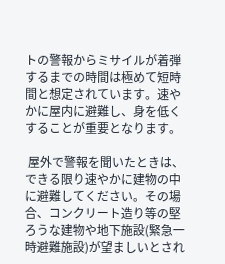トの警報からミサイルが着弾するまでの時間は極めて短時間と想定されています。速やかに屋内に避難し、身を低くすることが重要となります。

 屋外で警報を聞いたときは、できる限り速やかに建物の中に避難してください。その場合、コンクリート造り等の堅ろうな建物や地下施設(緊急一時避難施設)が望ましいとされ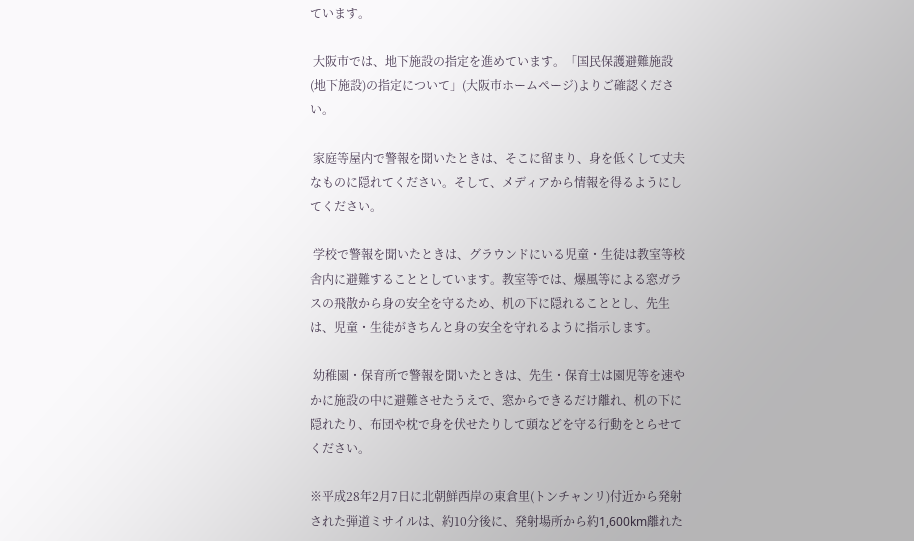ています。

 大阪市では、地下施設の指定を進めています。「国民保護避難施設(地下施設)の指定について」(大阪市ホームページ)よりご確認ください。

 家庭等屋内で警報を聞いたときは、そこに留まり、身を低くして丈夫なものに隠れてください。そして、メディアから情報を得るようにしてください。

 学校で警報を聞いたときは、グラウンドにいる児童・生徒は教室等校舎内に避難することとしています。教室等では、爆風等による窓ガラスの飛散から身の安全を守るため、机の下に隠れることとし、先生は、児童・生徒がきちんと身の安全を守れるように指示します。

 幼稚園・保育所で警報を聞いたときは、先生・保育士は園児等を速やかに施設の中に避難させたうえで、窓からできるだけ離れ、机の下に隠れたり、布団や枕で身を伏せたりして頭などを守る行動をとらせてください。

※平成28年2月7日に北朝鮮西岸の東倉里(トンチャンリ)付近から発射された弾道ミサイルは、約10分後に、発射場所から約1,600km離れた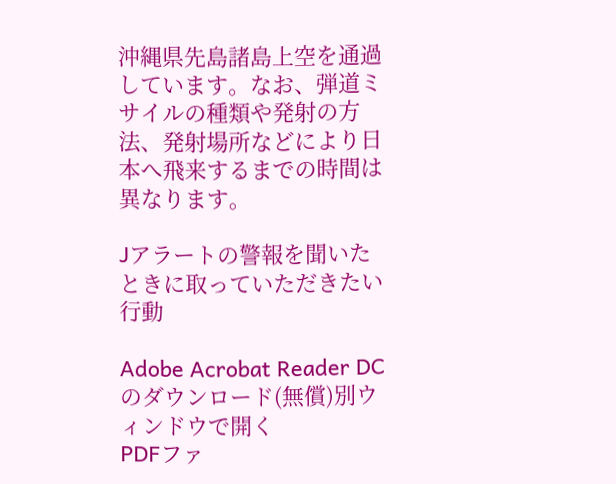沖縄県先島諸島上空を通過しています。なお、弾道ミサイルの種類や発射の方法、発射場所などにより日本へ飛来するまでの時間は異なります。

Jアラートの警報を聞いたときに取っていただきたい行動

Adobe Acrobat Reader DCのダウンロード(無償)別ウィンドウで開く
PDFファ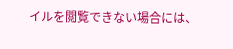イルを閲覧できない場合には、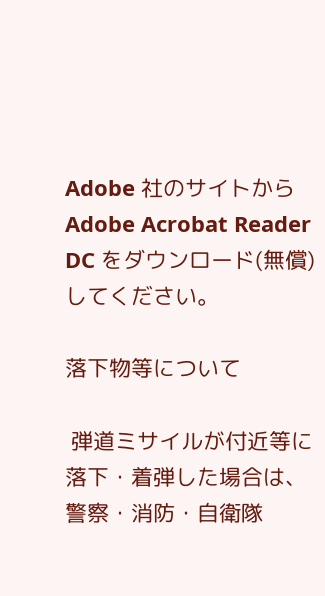Adobe 社のサイトから Adobe Acrobat Reader DC をダウンロード(無償)してください。

落下物等について

 弾道ミサイルが付近等に落下・着弾した場合は、警察・消防・自衛隊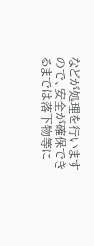などが処理を行いますので、安全が確保できるまでは落下物等に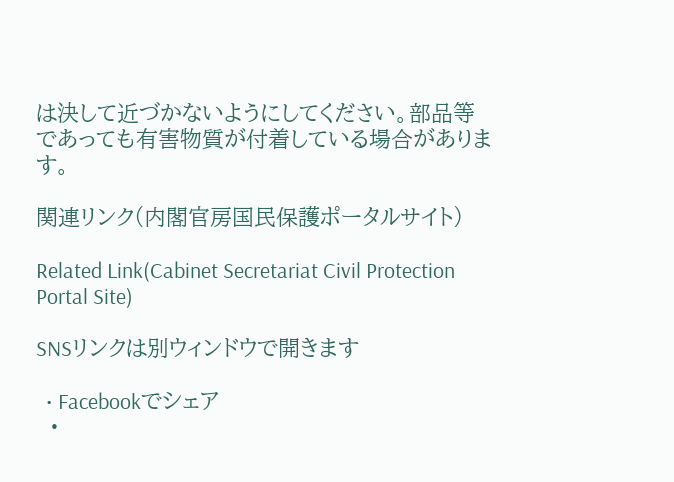は決して近づかないようにしてください。部品等であっても有害物質が付着している場合があります。

関連リンク(内閣官房国民保護ポータルサイト)

Related Link(Cabinet Secretariat Civil Protection Portal Site)

SNSリンクは別ウィンドウで開きます

  • Facebookでシェア
  •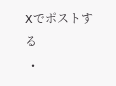Xでポストする
  •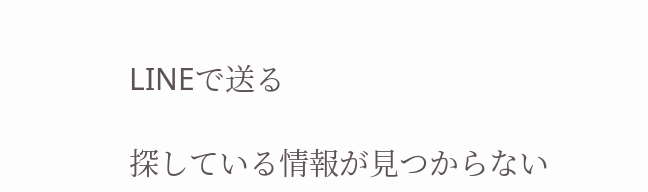LINEで送る

探している情報が見つからない